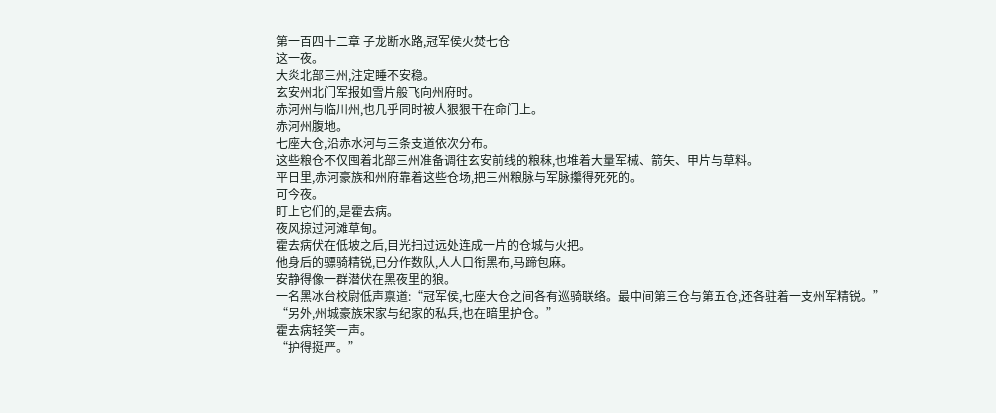第一百四十二章 子龙断水路,冠军侯火焚七仓
这一夜。
大炎北部三州,注定睡不安稳。
玄安州北门军报如雪片般飞向州府时。
赤河州与临川州,也几乎同时被人狠狠干在命门上。
赤河州腹地。
七座大仓,沿赤水河与三条支道依次分布。
这些粮仓不仅囤着北部三州准备调往玄安前线的粮秣,也堆着大量军械、箭矢、甲片与草料。
平日里,赤河豪族和州府靠着这些仓场,把三州粮脉与军脉攥得死死的。
可今夜。
盯上它们的,是霍去病。
夜风掠过河滩草甸。
霍去病伏在低坡之后,目光扫过远处连成一片的仓城与火把。
他身后的骠骑精锐,已分作数队,人人口衔黑布,马蹄包麻。
安静得像一群潜伏在黑夜里的狼。
一名黑冰台校尉低声禀道:“冠军侯,七座大仓之间各有巡骑联络。最中间第三仓与第五仓,还各驻着一支州军精锐。”
“另外,州城豪族宋家与纪家的私兵,也在暗里护仓。”
霍去病轻笑一声。
“护得挺严。”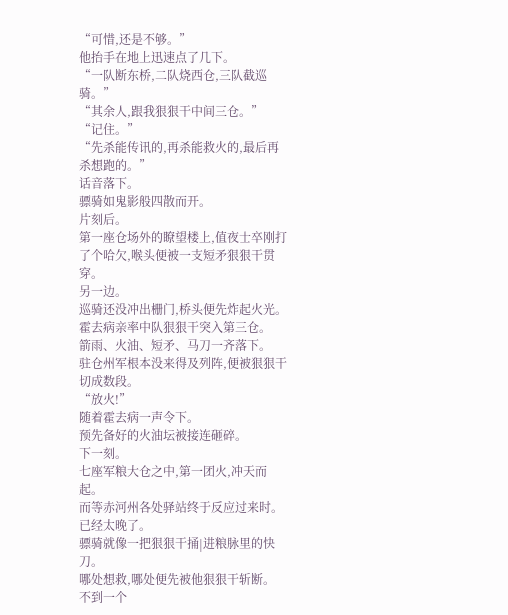“可惜,还是不够。”
他抬手在地上迅速点了几下。
“一队断东桥,二队烧西仓,三队截巡骑。”
“其余人,跟我狠狠干中间三仓。”
“记住。”
“先杀能传讯的,再杀能救火的,最后再杀想跑的。”
话音落下。
骠骑如鬼影般四散而开。
片刻后。
第一座仓场外的瞭望楼上,值夜士卒刚打了个哈欠,喉头便被一支短矛狠狠干贯穿。
另一边。
巡骑还没冲出栅门,桥头便先炸起火光。
霍去病亲率中队狠狠干突入第三仓。
箭雨、火油、短矛、马刀一齐落下。
驻仓州军根本没来得及列阵,便被狠狠干切成数段。
“放火!”
随着霍去病一声令下。
预先备好的火油坛被接连砸碎。
下一刻。
七座军粮大仓之中,第一团火,冲天而起。
而等赤河州各处驿站终于反应过来时。
已经太晚了。
骠骑就像一把狠狠干捅|进粮脉里的快刀。
哪处想救,哪处便先被他狠狠干斩断。
不到一个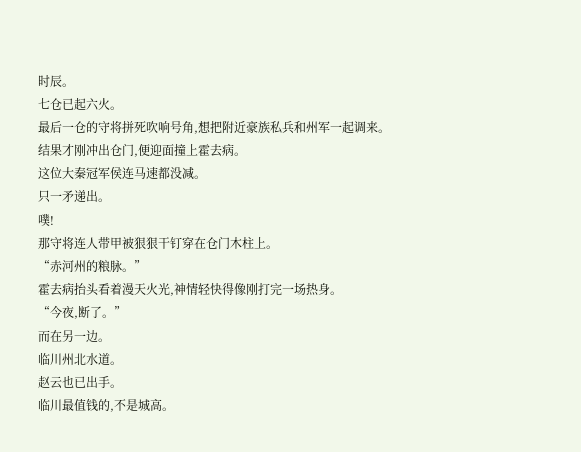时辰。
七仓已起六火。
最后一仓的守将拼死吹响号角,想把附近豪族私兵和州军一起调来。
结果才刚冲出仓门,便迎面撞上霍去病。
这位大秦冠军侯连马速都没减。
只一矛递出。
噗!
那守将连人带甲被狠狠干钉穿在仓门木柱上。
“赤河州的粮脉。”
霍去病抬头看着漫天火光,神情轻快得像刚打完一场热身。
“今夜,断了。”
而在另一边。
临川州北水道。
赵云也已出手。
临川最值钱的,不是城高。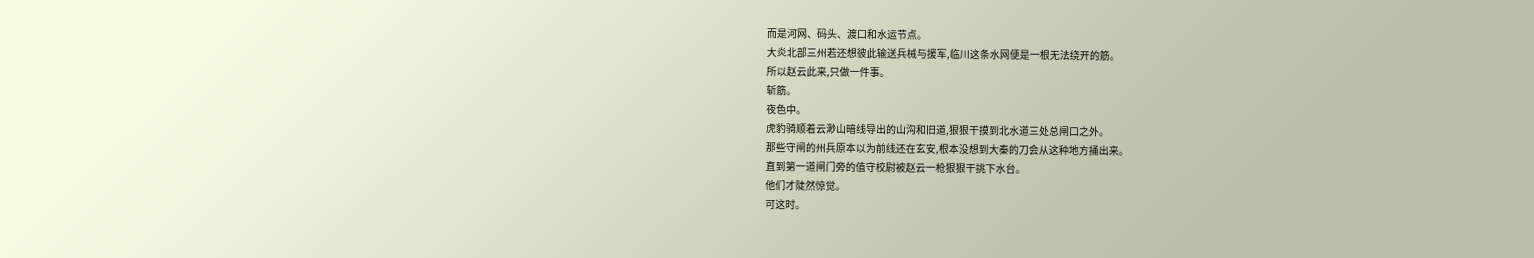而是河网、码头、渡口和水运节点。
大炎北部三州若还想彼此输送兵械与援军,临川这条水网便是一根无法绕开的筋。
所以赵云此来,只做一件事。
斩筋。
夜色中。
虎豹骑顺着云渺山暗线导出的山沟和旧道,狠狠干摸到北水道三处总闸口之外。
那些守闸的州兵原本以为前线还在玄安,根本没想到大秦的刀会从这种地方捅出来。
直到第一道闸门旁的值守校尉被赵云一枪狠狠干挑下水台。
他们才陡然惊觉。
可这时。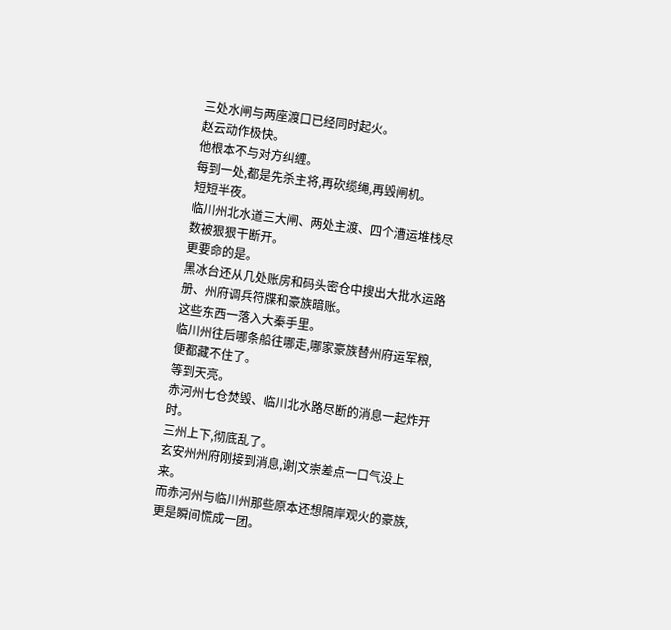三处水闸与两座渡口已经同时起火。
赵云动作极快。
他根本不与对方纠缠。
每到一处,都是先杀主将,再砍缆绳,再毁闸机。
短短半夜。
临川州北水道三大闸、两处主渡、四个漕运堆栈尽数被狠狠干断开。
更要命的是。
黑冰台还从几处账房和码头密仓中搜出大批水运路册、州府调兵符牒和豪族暗账。
这些东西一落入大秦手里。
临川州往后哪条船往哪走,哪家豪族替州府运军粮,便都藏不住了。
等到天亮。
赤河州七仓焚毁、临川北水路尽断的消息一起炸开时。
三州上下,彻底乱了。
玄安州州府刚接到消息,谢|文崇差点一口气没上来。
而赤河州与临川州那些原本还想隔岸观火的豪族,更是瞬间慌成一团。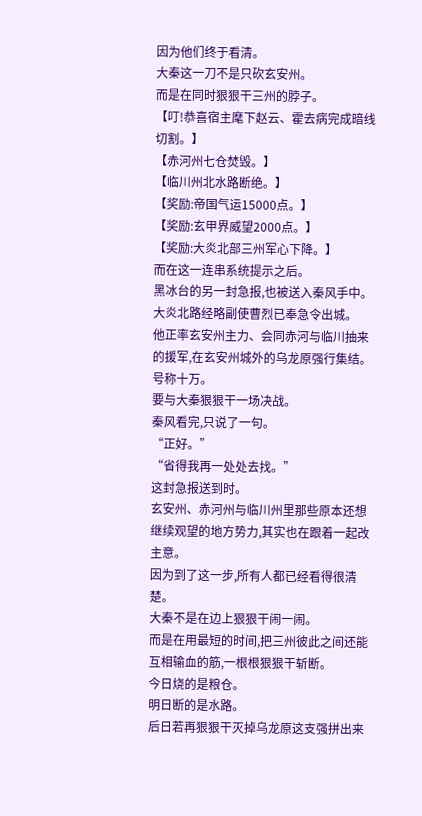因为他们终于看清。
大秦这一刀不是只砍玄安州。
而是在同时狠狠干三州的脖子。
【叮!恭喜宿主麾下赵云、霍去病完成暗线切割。】
【赤河州七仓焚毁。】
【临川州北水路断绝。】
【奖励:帝国气运15000点。】
【奖励:玄甲界威望2000点。】
【奖励:大炎北部三州军心下降。】
而在这一连串系统提示之后。
黑冰台的另一封急报,也被送入秦风手中。
大炎北路经略副使曹烈已奉急令出城。
他正率玄安州主力、会同赤河与临川抽来的援军,在玄安州城外的乌龙原强行集结。
号称十万。
要与大秦狠狠干一场决战。
秦风看完,只说了一句。
“正好。”
“省得我再一处处去找。”
这封急报送到时。
玄安州、赤河州与临川州里那些原本还想继续观望的地方势力,其实也在跟着一起改主意。
因为到了这一步,所有人都已经看得很清楚。
大秦不是在边上狠狠干闹一闹。
而是在用最短的时间,把三州彼此之间还能互相输血的筋,一根根狠狠干斩断。
今日烧的是粮仓。
明日断的是水路。
后日若再狠狠干灭掉乌龙原这支强拼出来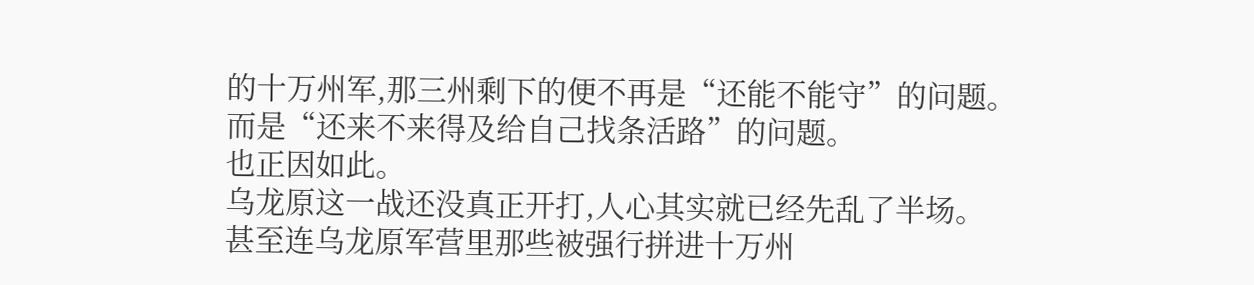的十万州军,那三州剩下的便不再是“还能不能守”的问题。
而是“还来不来得及给自己找条活路”的问题。
也正因如此。
乌龙原这一战还没真正开打,人心其实就已经先乱了半场。
甚至连乌龙原军营里那些被强行拼进十万州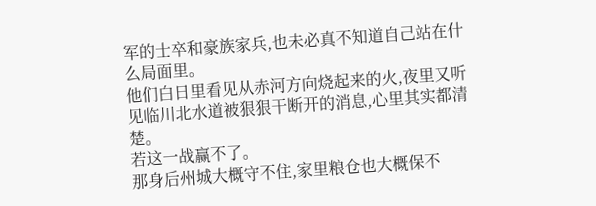军的士卒和豪族家兵,也未必真不知道自己站在什么局面里。
他们白日里看见从赤河方向烧起来的火,夜里又听见临川北水道被狠狠干断开的消息,心里其实都清楚。
若这一战赢不了。
那身后州城大概守不住,家里粮仓也大概保不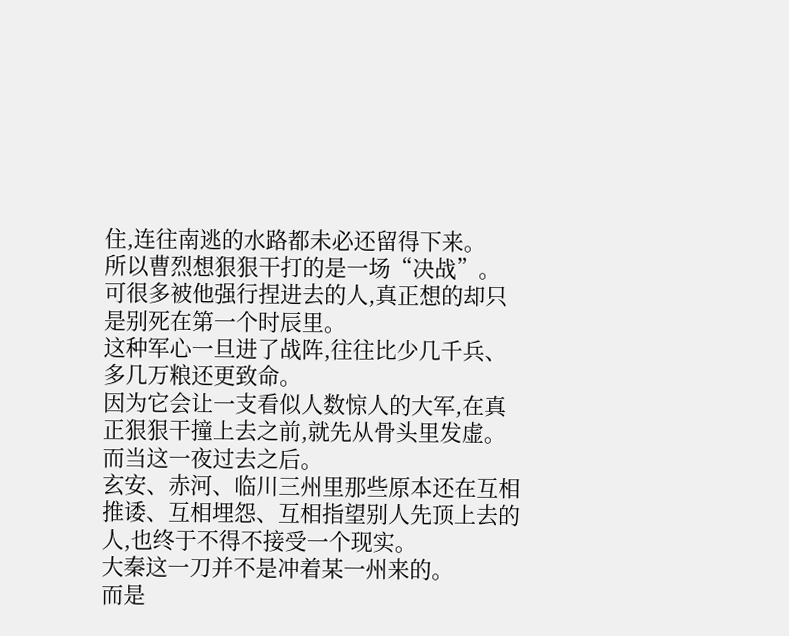住,连往南逃的水路都未必还留得下来。
所以曹烈想狠狠干打的是一场“决战”。
可很多被他强行捏进去的人,真正想的却只是别死在第一个时辰里。
这种军心一旦进了战阵,往往比少几千兵、多几万粮还更致命。
因为它会让一支看似人数惊人的大军,在真正狠狠干撞上去之前,就先从骨头里发虚。
而当这一夜过去之后。
玄安、赤河、临川三州里那些原本还在互相推诿、互相埋怨、互相指望别人先顶上去的人,也终于不得不接受一个现实。
大秦这一刀并不是冲着某一州来的。
而是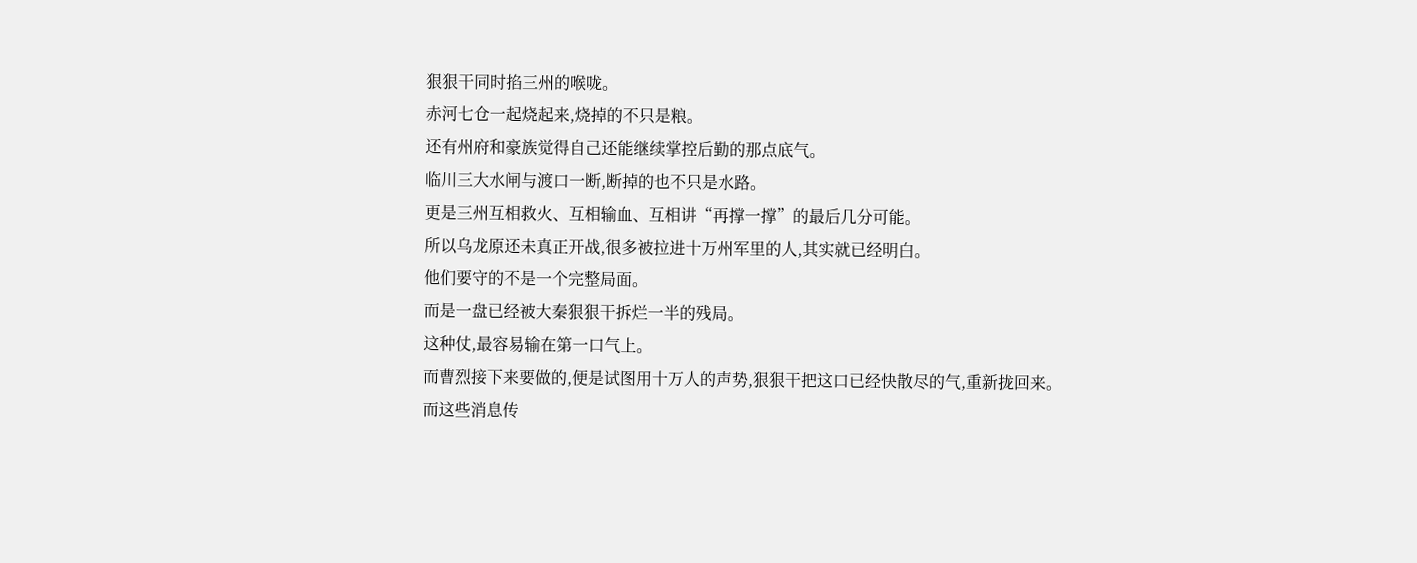狠狠干同时掐三州的喉咙。
赤河七仓一起烧起来,烧掉的不只是粮。
还有州府和豪族觉得自己还能继续掌控后勤的那点底气。
临川三大水闸与渡口一断,断掉的也不只是水路。
更是三州互相救火、互相输血、互相讲“再撑一撑”的最后几分可能。
所以乌龙原还未真正开战,很多被拉进十万州军里的人,其实就已经明白。
他们要守的不是一个完整局面。
而是一盘已经被大秦狠狠干拆烂一半的残局。
这种仗,最容易输在第一口气上。
而曹烈接下来要做的,便是试图用十万人的声势,狠狠干把这口已经快散尽的气,重新拢回来。
而这些消息传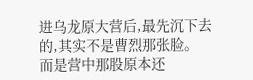进乌龙原大营后,最先沉下去的,其实不是曹烈那张脸。
而是营中那股原本还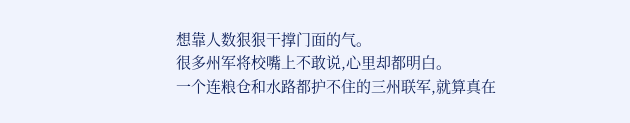想靠人数狠狠干撑门面的气。
很多州军将校嘴上不敢说,心里却都明白。
一个连粮仓和水路都护不住的三州联军,就算真在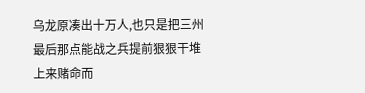乌龙原凑出十万人,也只是把三州最后那点能战之兵提前狠狠干堆上来赌命而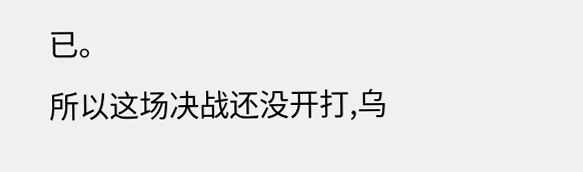已。
所以这场决战还没开打,乌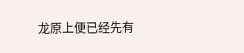龙原上便已经先有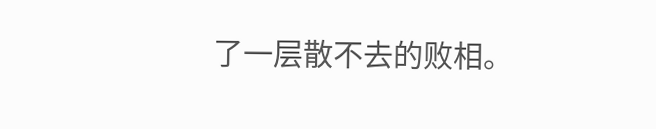了一层散不去的败相。